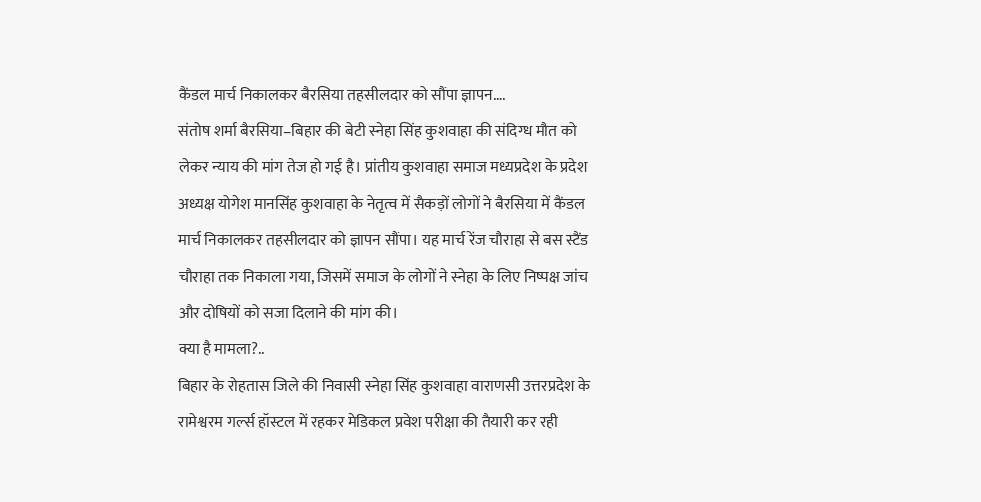कैंडल मार्च निकालकर बैरसिया तहसीलदार को सौंपा ज्ञापन….
संतोष शर्मा बैरसिया–बिहार की बेटी स्नेहा सिंह कुशवाहा की संदिग्ध मौत को लेकर न्याय की मांग तेज हो गई है। प्रांतीय कुशवाहा समाज मध्यप्रदेश के प्रदेश अध्यक्ष योगेश मानसिंह कुशवाहा के नेतृत्व में सैकड़ों लोगों ने बैरसिया में कैंडल मार्च निकालकर तहसीलदार को ज्ञापन सौंपा। यह मार्च रेंज चौराहा से बस स्टैंड चौराहा तक निकाला गया, जिसमें समाज के लोगों ने स्नेहा के लिए निष्पक्ष जांच और दोषियों को सजा दिलाने की मांग की।
क्या है मामला?..
बिहार के रोहतास जिले की निवासी स्नेहा सिंह कुशवाहा वाराणसी उत्तरप्रदेश के रामेश्वरम गर्ल्स हॉस्टल में रहकर मेडिकल प्रवेश परीक्षा की तैयारी कर रही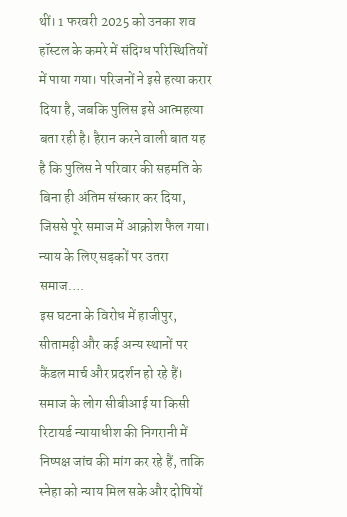थीं। 1 फरवरी 2025 को उनका शव हॉस्टल के कमरे में संदिग्ध परिस्थितियों में पाया गया। परिजनों ने इसे हत्या करार दिया है, जबकि पुलिस इसे आत्महत्या बता रही है। हैरान करने वाली बात यह है कि पुलिस ने परिवार की सहमति के बिना ही अंतिम संस्कार कर दिया, जिससे पूरे समाज में आक्रोश फैल गया।
न्याय के लिए सड़कों पर उतरा समाज….
इस घटना के विरोध में हाजीपुर, सीतामढ़ी और कई अन्य स्थानों पर कैंडल मार्च और प्रदर्शन हो रहे हैं। समाज के लोग सीबीआई या किसी रिटायर्ड न्यायाधीश की निगरानी में निष्पक्ष जांच की मांग कर रहे हैं, ताकि स्नेहा को न्याय मिल सके और दोषियों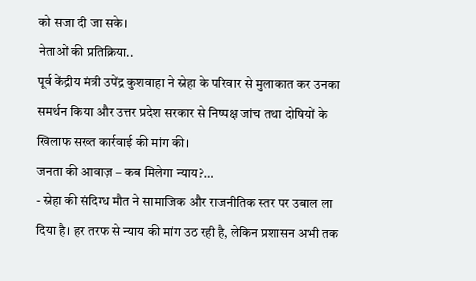को सजा दी जा सके।
नेताओं की प्रतिक्रिया..
पूर्व केंद्रीय मंत्री उपेंद्र कुशवाहा ने स्नेहा के परिवार से मुलाकात कर उनका समर्थन किया और उत्तर प्रदेश सरकार से निष्पक्ष जांच तथा दोषियों के खिलाफ सख्त कार्रवाई की मांग की।
जनता की आवाज़ – कब मिलेगा न्याय?…
- स्नेहा की संदिग्ध मौत ने सामाजिक और राजनीतिक स्तर पर उबाल ला दिया है। हर तरफ से न्याय की मांग उठ रही है, लेकिन प्रशासन अभी तक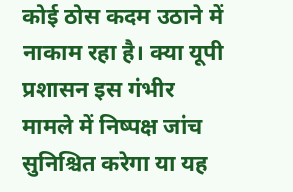कोई ठोस कदम उठाने में नाकाम रहा है। क्या यूपी प्रशासन इस गंभीर मामले में निष्पक्ष जांच सुनिश्चित करेगा या यह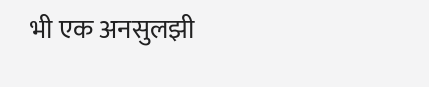भी एक अनसुलझी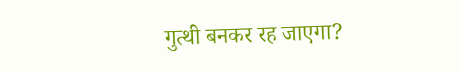गुत्थी बनकर रह जाएगा?